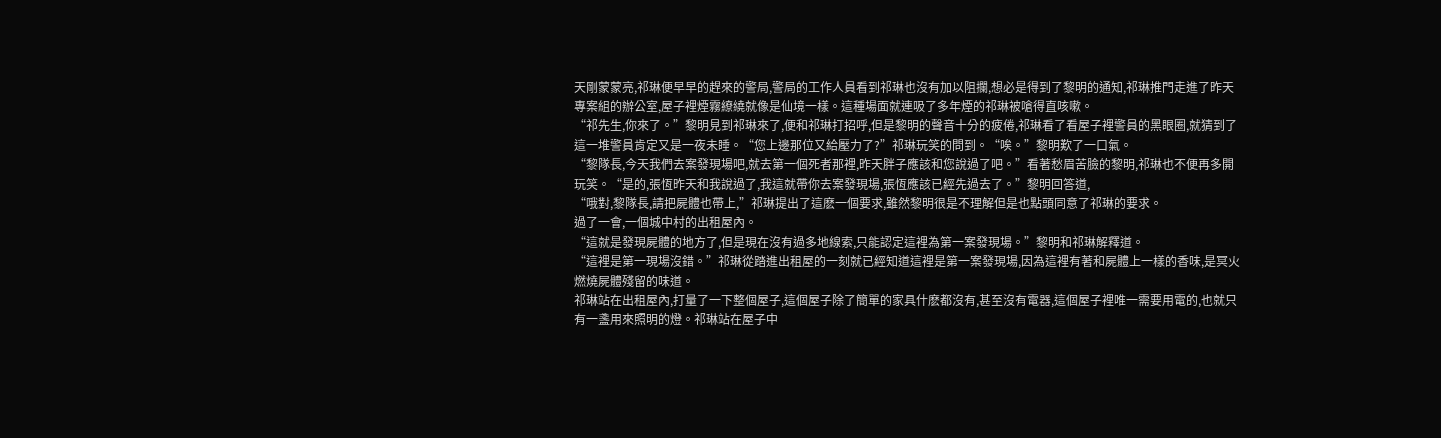天剛蒙蒙亮,祁琳便早早的趕來的警局,警局的工作人員看到祁琳也沒有加以阻攔,想必是得到了黎明的通知,祁琳推門走進了昨天專案組的辦公室,屋子裡煙霧繚繞就像是仙境一樣。這種場面就連吸了多年煙的祁琳被嗆得直咳嗽。
“祁先生,你來了。”黎明見到祁琳來了,便和祁琳打招呼,但是黎明的聲音十分的疲倦,祁琳看了看屋子裡警員的黑眼圈,就猜到了這一堆警員肯定又是一夜未睡。“您上邊那位又給壓力了?”祁琳玩笑的問到。“唉。”黎明歎了一口氣。
“黎隊長,今天我們去案發現場吧,就去第一個死者那裡,昨天胖子應該和您說過了吧。”看著愁眉苦臉的黎明,祁琳也不便再多開玩笑。“是的,張恆昨天和我說過了,我這就帶你去案發現場,張恆應該已經先過去了。”黎明回答道,
“哦對,黎隊長,請把屍體也帶上,”祁琳提出了這麽一個要求,雖然黎明很是不理解但是也點頭同意了祁琳的要求。
過了一會,一個城中村的出租屋內。
“這就是發現屍體的地方了,但是現在沒有過多地線索,只能認定這裡為第一案發現場。”黎明和祁琳解釋道。
“這裡是第一現場沒錯。”祁琳從踏進出租屋的一刻就已經知道這裡是第一案發現場,因為這裡有著和屍體上一樣的香味,是冥火燃燒屍體殘留的味道。
祁琳站在出租屋內,打量了一下整個屋子,這個屋子除了簡單的家具什麽都沒有,甚至沒有電器,這個屋子裡唯一需要用電的,也就只有一盞用來照明的燈。祁琳站在屋子中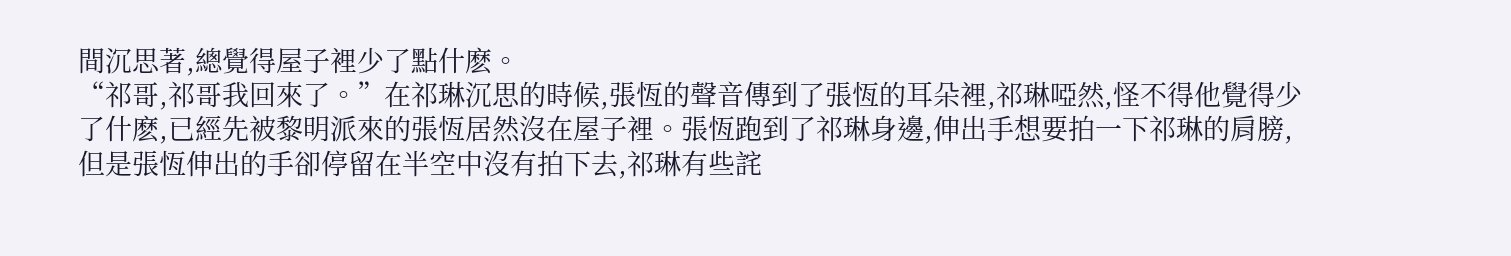間沉思著,總覺得屋子裡少了點什麽。
“祁哥,祁哥我回來了。”在祁琳沉思的時候,張恆的聲音傳到了張恆的耳朵裡,祁琳啞然,怪不得他覺得少了什麽,已經先被黎明派來的張恆居然沒在屋子裡。張恆跑到了祁琳身邊,伸出手想要拍一下祁琳的肩膀,但是張恆伸出的手卻停留在半空中沒有拍下去,祁琳有些詫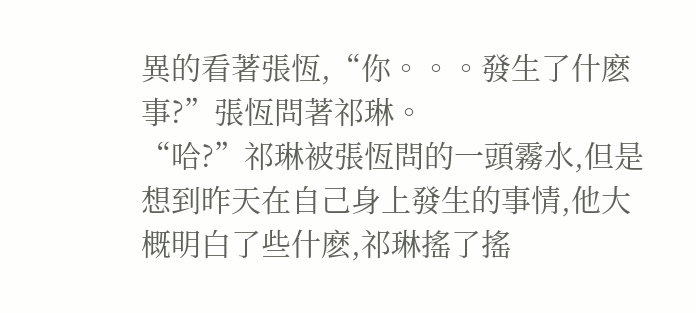異的看著張恆,“你。。。發生了什麽事?”張恆問著祁琳。
“哈?”祁琳被張恆問的一頭霧水,但是想到昨天在自己身上發生的事情,他大概明白了些什麽,祁琳搖了搖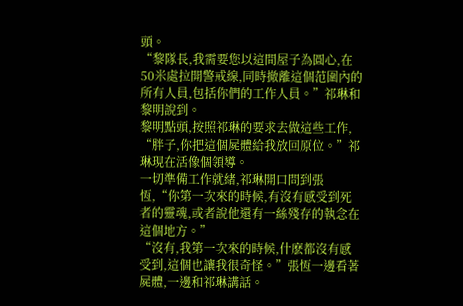頭。
“黎隊長,我需要您以這間屋子為圓心,在50米處拉開警戒線,同時撤離這個范圍內的所有人員,包括你們的工作人員。”祁琳和黎明說到。
黎明點頭,按照祁琳的要求去做這些工作,
“胖子,你把這個屍體給我放回原位。”祁琳現在活像個領導。
一切準備工作就緒,祁琳開口問到張恆,“你第一次來的時候,有沒有感受到死者的靈魂,或者說他還有一絲殘存的執念在這個地方。”
“沒有,我第一次來的時候,什麽都沒有感受到,這個也讓我很奇怪。”張恆一邊看著屍體,一邊和祁琳講話。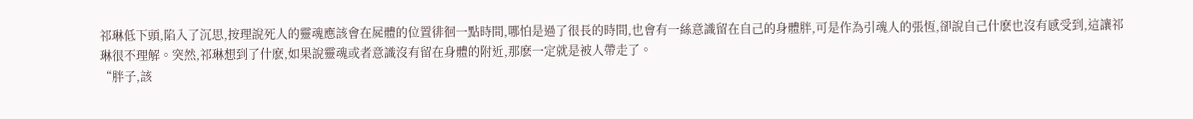祁琳低下頭,陷入了沉思,按理說死人的靈魂應該會在屍體的位置徘徊一點時間,哪怕是過了很長的時間,也會有一絲意識留在自己的身體胖,可是作為引魂人的張恆,卻說自己什麽也沒有感受到,這讓祁琳很不理解。突然,祁琳想到了什麽,如果說靈魂或者意識沒有留在身體的附近,那麽一定就是被人帶走了。
“胖子,該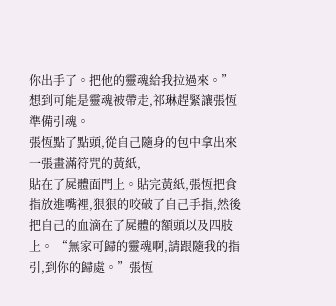你出手了。把他的靈魂給我拉過來。”想到可能是靈魂被帶走,祁琳趕緊讓張恆準備引魂。
張恆點了點頭,從自己隨身的包中拿出來一張畫滿符咒的黃紙,
貼在了屍體面門上。貼完黃紙,張恆把食指放進嘴裡,狠狠的咬破了自己手指,然後把自己的血滴在了屍體的額頭以及四肢上。 “無家可歸的靈魂啊,請跟隨我的指引,到你的歸處。”張恆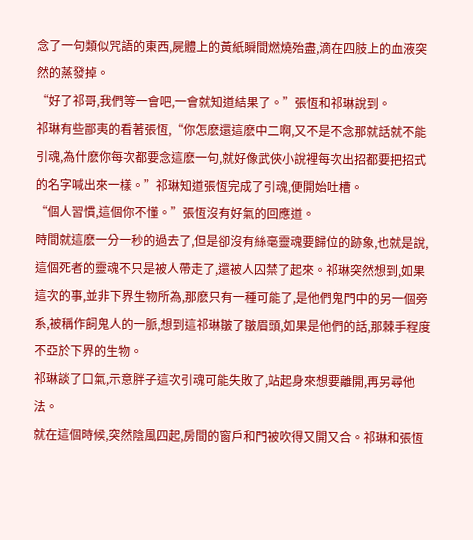念了一句類似咒語的東西,屍體上的黃紙瞬間燃燒殆盡,滴在四肢上的血液突然的蒸發掉。
“好了祁哥,我們等一會吧,一會就知道結果了。”張恆和祁琳說到。
祁琳有些鄙夷的看著張恆,“你怎麽還這麽中二啊,又不是不念那就話就不能引魂,為什麽你每次都要念這麽一句,就好像武俠小說裡每次出招都要把招式的名字喊出來一樣。”祁琳知道張恆完成了引魂,便開始吐槽。
“個人習慣,這個你不懂。”張恆沒有好氣的回應道。
時間就這麽一分一秒的過去了,但是卻沒有絲毫靈魂要歸位的跡象,也就是說,這個死者的靈魂不只是被人帶走了,還被人囚禁了起來。祁琳突然想到,如果這次的事,並非下界生物所為,那麽只有一種可能了,是他們鬼門中的另一個旁系,被稱作飼鬼人的一脈,想到這祁琳皺了皺眉頭,如果是他們的話,那棘手程度不亞於下界的生物。
祁琳談了口氣,示意胖子這次引魂可能失敗了,站起身來想要離開,再另尋他法。
就在這個時候,突然陰風四起,房間的窗戶和門被吹得又開又合。祁琳和張恆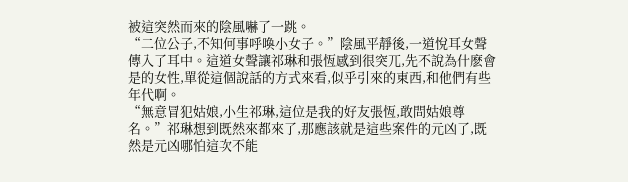被這突然而來的陰風嚇了一跳。
“二位公子,不知何事呼喚小女子。”陰風平靜後,一道悅耳女聲傳入了耳中。這道女聲讓祁琳和張恆感到很突兀,先不說為什麽會是的女性,單從這個說話的方式來看,似乎引來的東西,和他們有些年代啊。
“無意冒犯姑娘,小生祁琳,這位是我的好友張恆,敢問姑娘尊名。”祁琳想到既然來都來了,那應該就是這些案件的元凶了,既然是元凶哪怕這次不能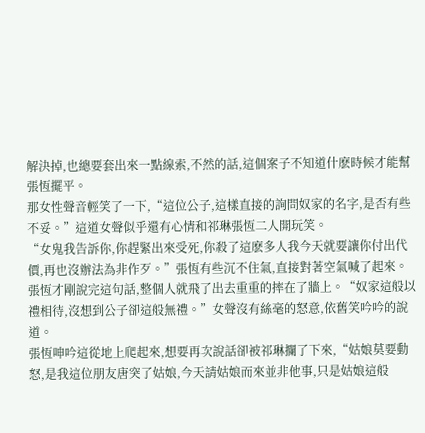解決掉,也總要套出來一點線索,不然的話,這個案子不知道什麽時候才能幫張恆擺平。
那女性聲音輕笑了一下,“這位公子,這樣直接的詢問奴家的名字,是否有些不妥。”這道女聲似乎還有心情和祁琳張恆二人開玩笑。
“女鬼我告訴你,你趕緊出來受死,你殺了這麽多人我今天就要讓你付出代價,再也沒辦法為非作歹。”張恆有些沉不住氣,直接對著空氣喊了起來。
張恆才剛說完這句話,整個人就飛了出去重重的摔在了牆上。“奴家這般以禮相待,沒想到公子卻這般無禮。”女聲沒有絲毫的怒意,依舊笑吟吟的說道。
張恆呻吟這從地上爬起來,想要再次說話卻被祁琳攔了下來,“姑娘莫要動怒,是我這位朋友唐突了姑娘,今天請姑娘而來並非他事,只是姑娘這般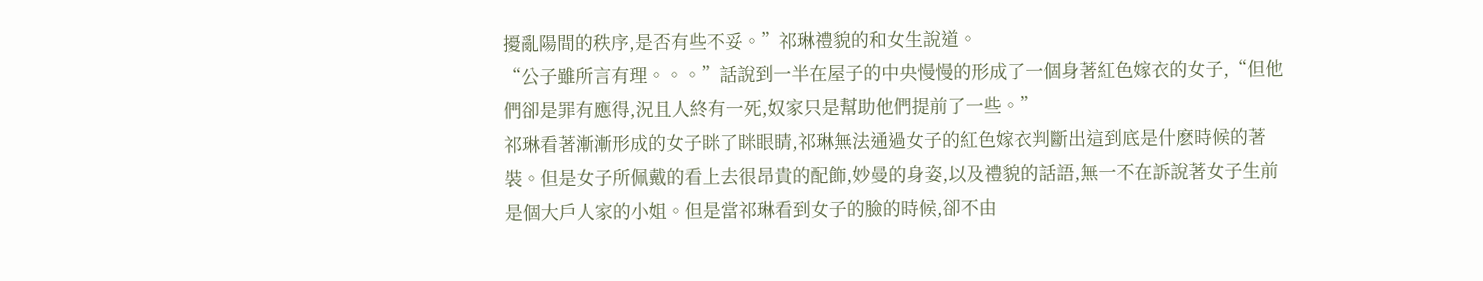擾亂陽間的秩序,是否有些不妥。”祁琳禮貌的和女生說道。
“公子雖所言有理。。。”話說到一半在屋子的中央慢慢的形成了一個身著紅色嫁衣的女子,“但他們卻是罪有應得,況且人終有一死,奴家只是幫助他們提前了一些。”
祁琳看著漸漸形成的女子眯了眯眼睛,祁琳無法通過女子的紅色嫁衣判斷出這到底是什麽時候的著裝。但是女子所佩戴的看上去很昂貴的配飾,妙曼的身姿,以及禮貌的話語,無一不在訴說著女子生前是個大戶人家的小姐。但是當祁琳看到女子的臉的時候,卻不由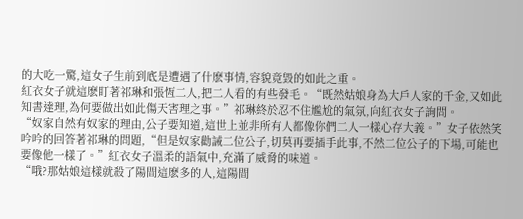的大吃一驚,這女子生前到底是遭遇了什麽事情,容貌竟毀的如此之重。
紅衣女子就這麽盯著祁琳和張恆二人,把二人看的有些發毛。“既然姑娘身為大戶人家的千金,又如此知書達理,為何要做出如此傷天害理之事。”祁琳終於忍不住尷尬的氣氛,向紅衣女子詢問。
“奴家自然有奴家的理由,公子要知道,這世上並非所有人都像你們二人一樣心存大義。”女子依然笑吟吟的回答著祁琳的問題,“但是奴家勸誡二位公子,切莫再要插手此事,不然二位公子的下場,可能也要像他一樣了。”紅衣女子溫柔的語氣中,充滿了威脅的味道。
“哦?那姑娘這樣就殺了陽間這麽多的人,這陽間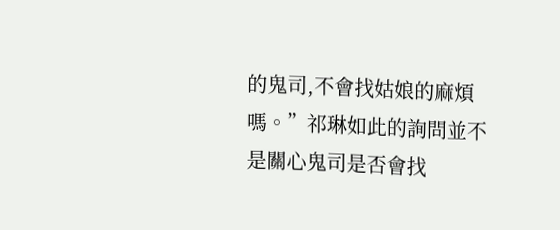的鬼司,不會找姑娘的麻煩嗎。”祁琳如此的詢問並不是關心鬼司是否會找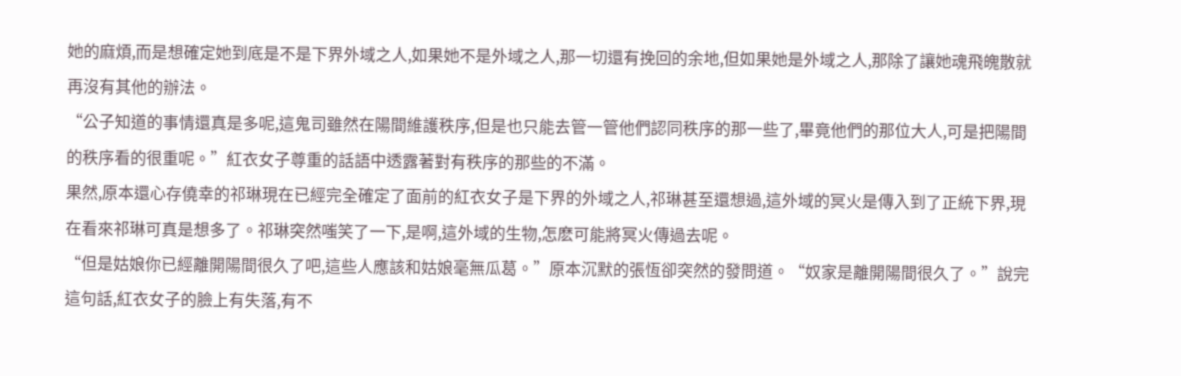她的麻煩,而是想確定她到底是不是下界外域之人,如果她不是外域之人,那一切還有挽回的余地,但如果她是外域之人,那除了讓她魂飛魄散就再沒有其他的辦法。
“公子知道的事情還真是多呢,這鬼司雖然在陽間維護秩序,但是也只能去管一管他們認同秩序的那一些了,畢竟他們的那位大人,可是把陽間的秩序看的很重呢。”紅衣女子尊重的話語中透露著對有秩序的那些的不滿。
果然,原本還心存僥幸的祁琳現在已經完全確定了面前的紅衣女子是下界的外域之人,祁琳甚至還想過,這外域的冥火是傳入到了正統下界,現在看來祁琳可真是想多了。祁琳突然嗤笑了一下,是啊,這外域的生物,怎麽可能將冥火傳過去呢。
“但是姑娘你已經離開陽間很久了吧,這些人應該和姑娘毫無瓜葛。”原本沉默的張恆卻突然的發問道。“奴家是離開陽間很久了。”說完這句話,紅衣女子的臉上有失落,有不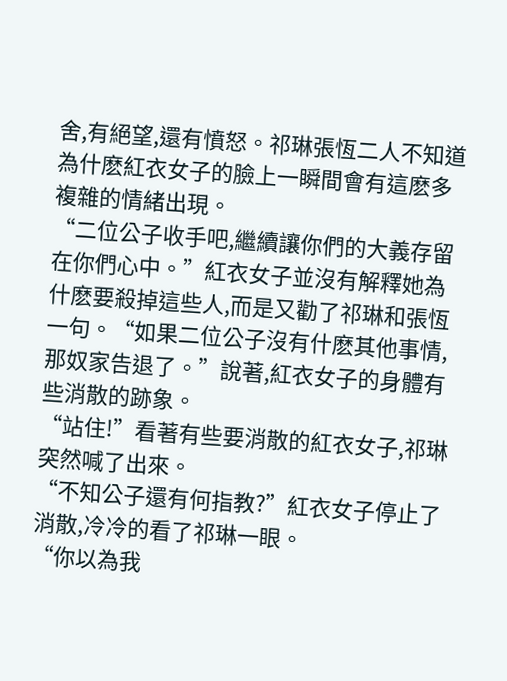舍,有絕望,還有憤怒。祁琳張恆二人不知道為什麽紅衣女子的臉上一瞬間會有這麽多複雜的情緒出現。
“二位公子收手吧,繼續讓你們的大義存留在你們心中。”紅衣女子並沒有解釋她為什麽要殺掉這些人,而是又勸了祁琳和張恆一句。“如果二位公子沒有什麽其他事情,那奴家告退了。”說著,紅衣女子的身體有些消散的跡象。
“站住!”看著有些要消散的紅衣女子,祁琳突然喊了出來。
“不知公子還有何指教?”紅衣女子停止了消散,冷冷的看了祁琳一眼。
“你以為我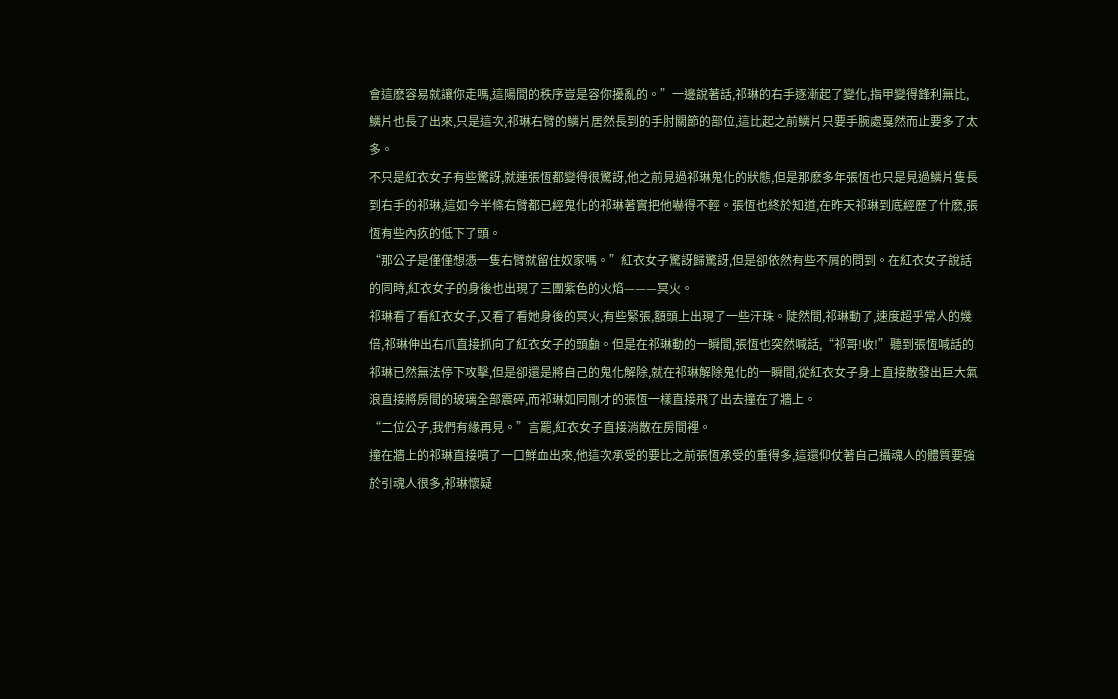會這麽容易就讓你走嗎,這陽間的秩序豈是容你擾亂的。”一邊說著話,祁琳的右手逐漸起了變化,指甲變得鋒利無比,鱗片也長了出來,只是這次,祁琳右臂的鱗片居然長到的手肘關節的部位,這比起之前鱗片只要手腕處戛然而止要多了太多。
不只是紅衣女子有些驚訝,就連張恆都變得很驚訝,他之前見過祁琳鬼化的狀態,但是那麽多年張恆也只是見過鱗片隻長到右手的祁琳,這如今半條右臂都已經鬼化的祁琳著實把他嚇得不輕。張恆也終於知道,在昨天祁琳到底經歷了什麽,張恆有些內疚的低下了頭。
“那公子是僅僅想憑一隻右臂就留住奴家嗎。”紅衣女子驚訝歸驚訝,但是卻依然有些不屑的問到。在紅衣女子說話的同時,紅衣女子的身後也出現了三團紫色的火焰———冥火。
祁琳看了看紅衣女子,又看了看她身後的冥火,有些緊張,額頭上出現了一些汗珠。陡然間,祁琳動了,速度超乎常人的幾倍,祁琳伸出右爪直接抓向了紅衣女子的頭顱。但是在祁琳動的一瞬間,張恆也突然喊話,“祁哥!收!”聽到張恆喊話的祁琳已然無法停下攻擊,但是卻還是將自己的鬼化解除,就在祁琳解除鬼化的一瞬間,從紅衣女子身上直接散發出巨大氣浪直接將房間的玻璃全部震碎,而祁琳如同剛才的張恆一樣直接飛了出去撞在了牆上。
“二位公子,我們有緣再見。”言罷,紅衣女子直接消散在房間裡。
撞在牆上的祁琳直接噴了一口鮮血出來,他這次承受的要比之前張恆承受的重得多,這還仰仗著自己攝魂人的體質要強於引魂人很多,祁琳懷疑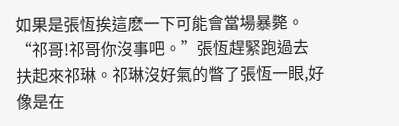如果是張恆挨這麽一下可能會當場暴斃。
“祁哥!祁哥你沒事吧。”張恆趕緊跑過去扶起來祁琳。祁琳沒好氣的瞥了張恆一眼,好像是在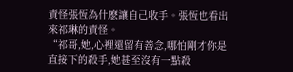責怪張恆為什麽讓自己收手。張恆也看出來祁琳的責怪。
“祁哥,她,心裡還留有善念,哪怕剛才你是直接下的殺手,她甚至沒有一點殺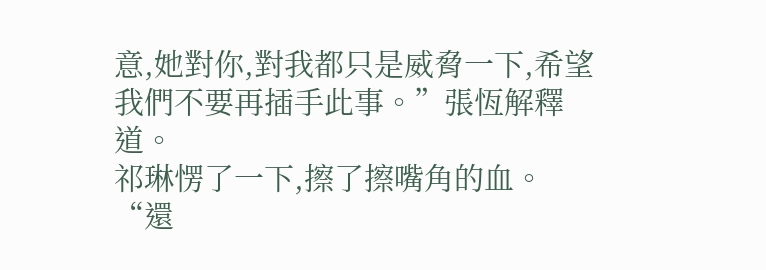意,她對你,對我都只是威脅一下,希望我們不要再插手此事。”張恆解釋道。
祁琳愣了一下,擦了擦嘴角的血。
“還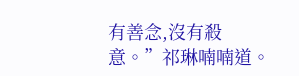有善念,沒有殺意。”祁琳喃喃道。